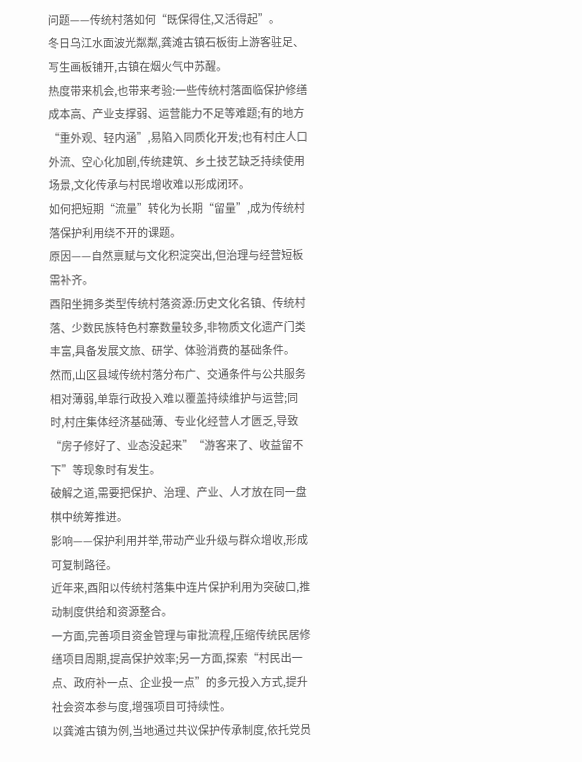问题——传统村落如何“既保得住,又活得起”。
冬日乌江水面波光粼粼,龚滩古镇石板街上游客驻足、写生画板铺开,古镇在烟火气中苏醒。
热度带来机会,也带来考验:一些传统村落面临保护修缮成本高、产业支撑弱、运营能力不足等难题;有的地方“重外观、轻内涵”,易陷入同质化开发;也有村庄人口外流、空心化加剧,传统建筑、乡土技艺缺乏持续使用场景,文化传承与村民增收难以形成闭环。
如何把短期“流量”转化为长期“留量”,成为传统村落保护利用绕不开的课题。
原因——自然禀赋与文化积淀突出,但治理与经营短板需补齐。
酉阳坐拥多类型传统村落资源:历史文化名镇、传统村落、少数民族特色村寨数量较多,非物质文化遗产门类丰富,具备发展文旅、研学、体验消费的基础条件。
然而,山区县域传统村落分布广、交通条件与公共服务相对薄弱,单靠行政投入难以覆盖持续维护与运营;同时,村庄集体经济基础薄、专业化经营人才匮乏,导致“房子修好了、业态没起来”“游客来了、收益留不下”等现象时有发生。
破解之道,需要把保护、治理、产业、人才放在同一盘棋中统筹推进。
影响——保护利用并举,带动产业升级与群众增收,形成可复制路径。
近年来,酉阳以传统村落集中连片保护利用为突破口,推动制度供给和资源整合。
一方面,完善项目资金管理与审批流程,压缩传统民居修缮项目周期,提高保护效率;另一方面,探索“村民出一点、政府补一点、企业投一点”的多元投入方式,提升社会资本参与度,增强项目可持续性。
以龚滩古镇为例,当地通过共议保护传承制度,依托党员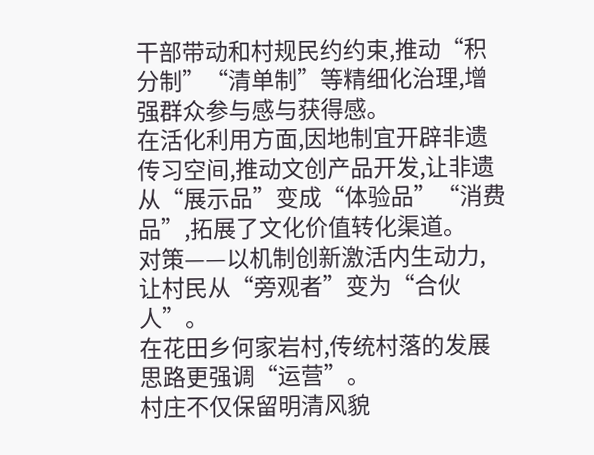干部带动和村规民约约束,推动“积分制”“清单制”等精细化治理,增强群众参与感与获得感。
在活化利用方面,因地制宜开辟非遗传习空间,推动文创产品开发,让非遗从“展示品”变成“体验品”“消费品”,拓展了文化价值转化渠道。
对策——以机制创新激活内生动力,让村民从“旁观者”变为“合伙人”。
在花田乡何家岩村,传统村落的发展思路更强调“运营”。
村庄不仅保留明清风貌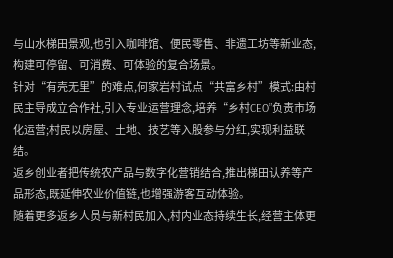与山水梯田景观,也引入咖啡馆、便民零售、非遗工坊等新业态,构建可停留、可消费、可体验的复合场景。
针对“有壳无里”的难点,何家岩村试点“共富乡村”模式:由村民主导成立合作社,引入专业运营理念,培养“乡村CEO”负责市场化运营;村民以房屋、土地、技艺等入股参与分红,实现利益联结。
返乡创业者把传统农产品与数字化营销结合,推出梯田认养等产品形态,既延伸农业价值链,也增强游客互动体验。
随着更多返乡人员与新村民加入,村内业态持续生长,经营主体更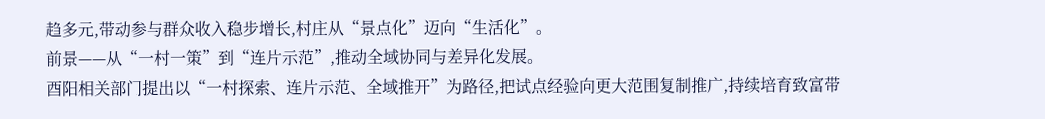趋多元,带动参与群众收入稳步增长,村庄从“景点化”迈向“生活化”。
前景——从“一村一策”到“连片示范”,推动全域协同与差异化发展。
酉阳相关部门提出以“一村探索、连片示范、全域推开”为路径,把试点经验向更大范围复制推广,持续培育致富带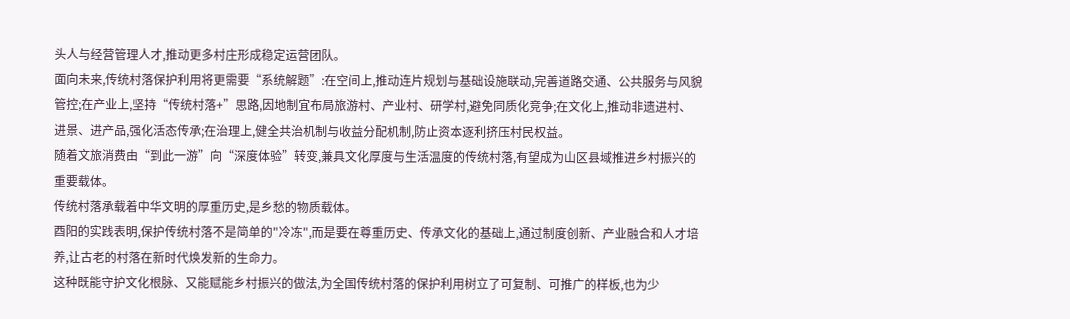头人与经营管理人才,推动更多村庄形成稳定运营团队。
面向未来,传统村落保护利用将更需要“系统解题”:在空间上,推动连片规划与基础设施联动,完善道路交通、公共服务与风貌管控;在产业上,坚持“传统村落+”思路,因地制宜布局旅游村、产业村、研学村,避免同质化竞争;在文化上,推动非遗进村、进景、进产品,强化活态传承;在治理上,健全共治机制与收益分配机制,防止资本逐利挤压村民权益。
随着文旅消费由“到此一游”向“深度体验”转变,兼具文化厚度与生活温度的传统村落,有望成为山区县域推进乡村振兴的重要载体。
传统村落承载着中华文明的厚重历史,是乡愁的物质载体。
酉阳的实践表明,保护传统村落不是简单的"冷冻",而是要在尊重历史、传承文化的基础上,通过制度创新、产业融合和人才培养,让古老的村落在新时代焕发新的生命力。
这种既能守护文化根脉、又能赋能乡村振兴的做法,为全国传统村落的保护利用树立了可复制、可推广的样板,也为少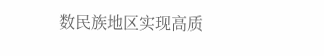数民族地区实现高质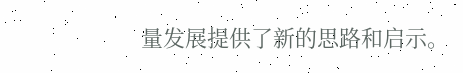量发展提供了新的思路和启示。